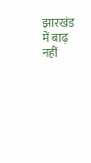झारखंड में बाढ़ नहीं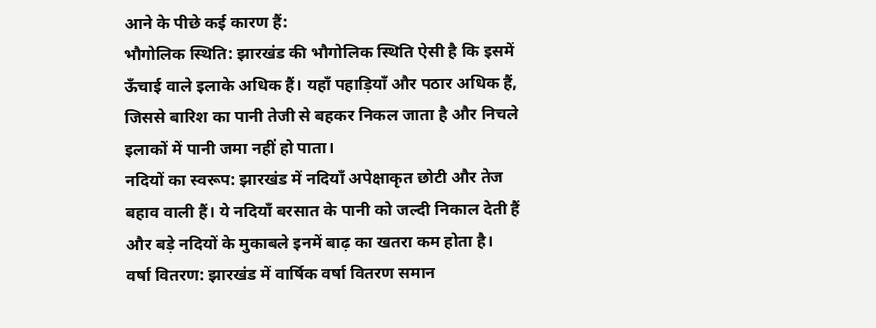आने के पीछे कई कारण हैं:
भौगोलिक स्थिति: झारखंड की भौगोलिक स्थिति ऐसी है कि इसमें ऊँचाई वाले इलाके अधिक हैं। यहाँ पहाड़ियाँ और पठार अधिक हैं, जिससे बारिश का पानी तेजी से बहकर निकल जाता है और निचले इलाकों में पानी जमा नहीं हो पाता।
नदियों का स्वरूप: झारखंड में नदियाँ अपेक्षाकृत छोटी और तेज बहाव वाली हैं। ये नदियाँ बरसात के पानी को जल्दी निकाल देती हैं और बड़े नदियों के मुकाबले इनमें बाढ़ का खतरा कम होता है।
वर्षा वितरण: झारखंड में वार्षिक वर्षा वितरण समान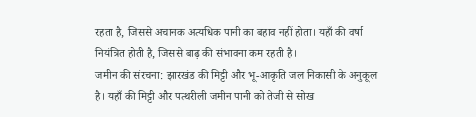रहता है, जिससे अचानक अत्यधिक पानी का बहाव नहीं होता। यहाँ की वर्षा नियंत्रित होती है, जिससे बाढ़ की संभावना कम रहती है।
जमीन की संरचना: झारखंड की मिट्टी और भू-आकृति जल निकासी के अनुकूल है। यहाँ की मिट्टी और पत्थरीली जमीन पानी को तेजी से सोख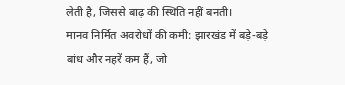लेती है, जिससे बाढ़ की स्थिति नहीं बनती।
मानव निर्मित अवरोधों की कमी: झारखंड में बड़े-बड़े बांध और नहरें कम हैं, जो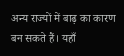अन्य राज्यों में बाढ़ का कारण बन सकते हैं। यहाँ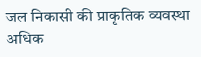जल निकासी की प्राकृतिक व्यवस्था अधिक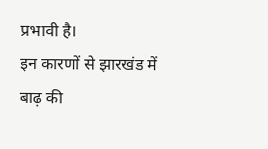प्रभावी है।
इन कारणों से झारखंड में बाढ़ की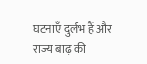घटनाएँ दुर्लभ हैं और राज्य बाढ़ की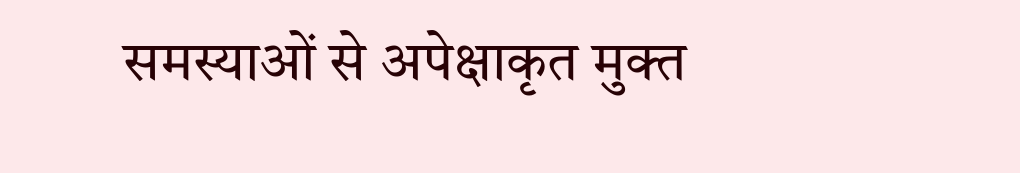समस्याओं से अपेक्षाकृत मुक्त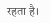रहता है।